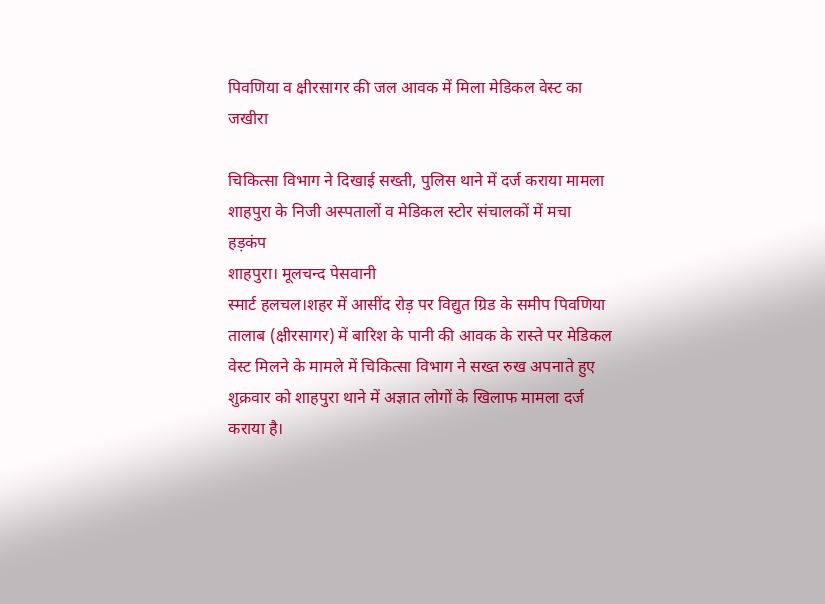पिवणिया व क्षीरसागर की जल आवक में मिला मेडिकल वेस्ट का जखीरा

चिकित्सा विभाग ने दिखाई सख्ती, पुलिस थाने में दर्ज कराया मामला
शाहपुरा के निजी अस्पतालों व मेडिकल स्टोर संचालकों में मचा हड़कंप
शाहपुरा। मूलचन्द पेसवानी
स्मार्ट हलचल।शहर में आसींद रोड़ पर विद्युत ग्रिड के समीप पिवणिया तालाब (क्षीरसागर) में बारिश के पानी की आवक के रास्ते पर मेडिकल वेस्ट मिलने के मामले में चिकित्सा विभाग ने सख्त रुख अपनाते हुए शुक्रवार को शाहपुरा थाने में अज्ञात लोगों के खिलाफ मामला दर्ज कराया है।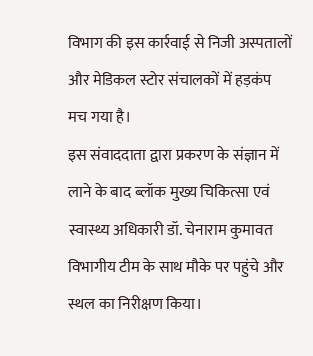विभाग की इस कार्रवाई से निजी अस्पतालों और मेडिकल स्टोर संचालकों में हड़कंप मच गया है।
इस संवाददाता द्वारा प्रकरण के संज्ञान में लाने के बाद ब्लॉक मुख्य चिकित्सा एवं स्वास्थ्य अधिकारी डॉ. चेनाराम कुमावत विभागीय टीम के साथ मौके पर पहुंचे और स्थल का निरीक्षण किया।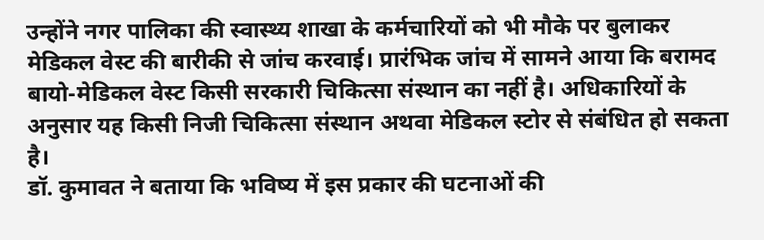उन्होंने नगर पालिका की स्वास्थ्य शाखा के कर्मचारियों को भी मौके पर बुलाकर मेडिकल वेस्ट की बारीकी से जांच करवाई। प्रारंभिक जांच में सामने आया कि बरामद बायो-मेडिकल वेस्ट किसी सरकारी चिकित्सा संस्थान का नहीं है। अधिकारियों के अनुसार यह किसी निजी चिकित्सा संस्थान अथवा मेडिकल स्टोर से संबंधित हो सकता है।
डॉ. कुमावत ने बताया कि भविष्य में इस प्रकार की घटनाओं की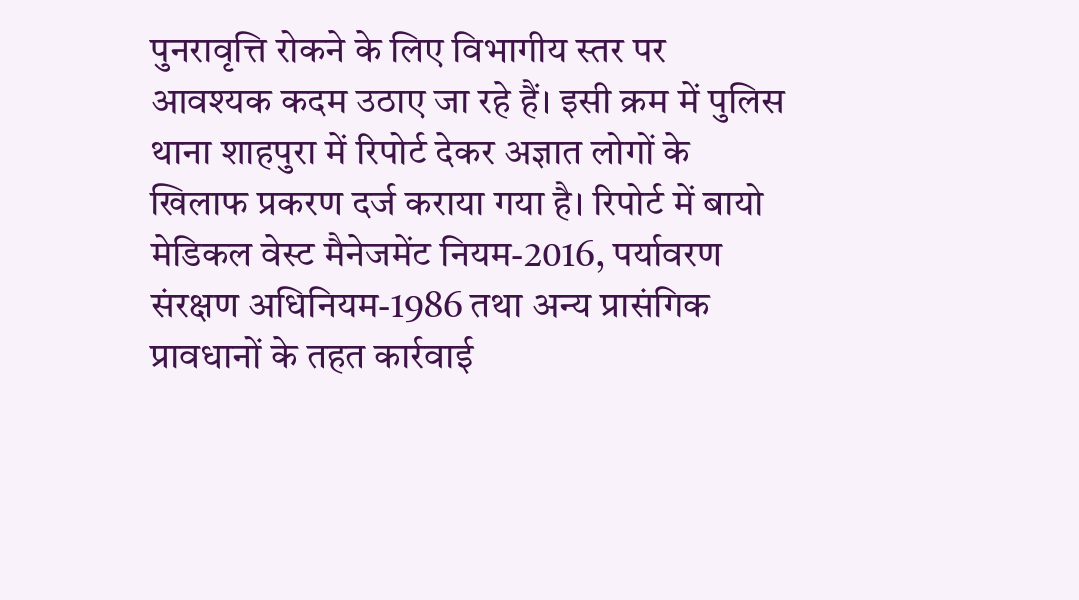पुनरावृत्ति रोकने के लिए विभागीय स्तर पर आवश्यक कदम उठाए जा रहे हैं। इसी क्रम में पुलिस थाना शाहपुरा में रिपोर्ट देकर अज्ञात लोगों के खिलाफ प्रकरण दर्ज कराया गया है। रिपोर्ट में बायो मेडिकल वेस्ट मैनेजमेंट नियम-2016, पर्यावरण संरक्षण अधिनियम-1986 तथा अन्य प्रासंगिक प्रावधानों के तहत कार्रवाई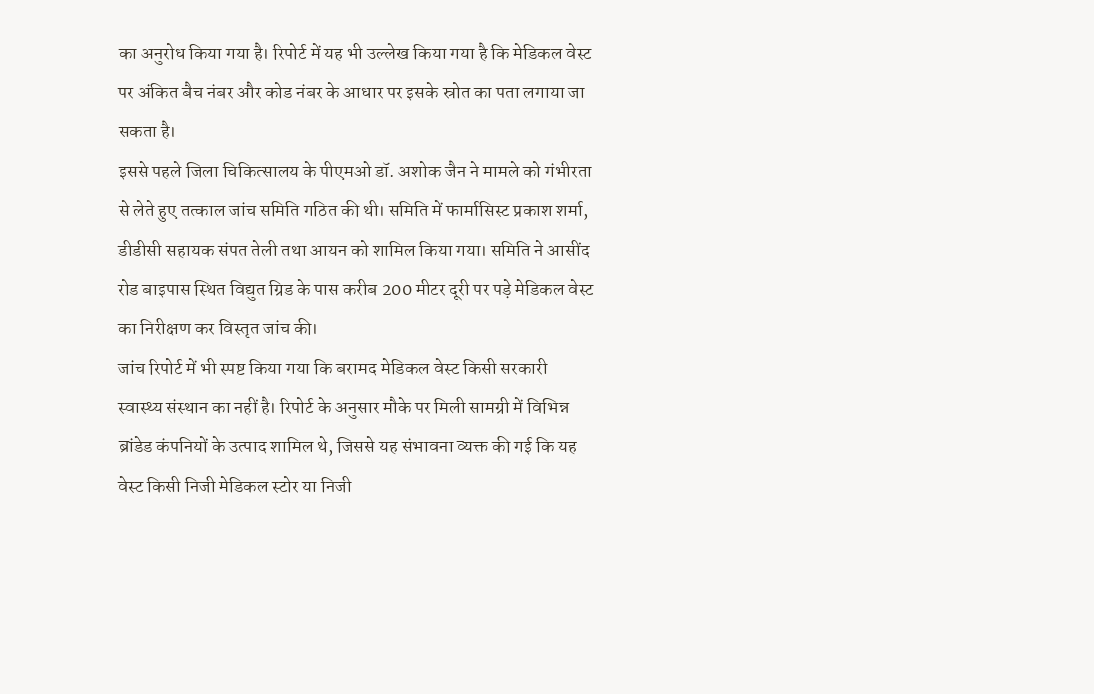का अनुरोध किया गया है। रिपोर्ट में यह भी उल्लेख किया गया है कि मेडिकल वेस्ट पर अंकित बैच नंबर और कोड नंबर के आधार पर इसके स्रोत का पता लगाया जा सकता है।
इससे पहले जिला चिकित्सालय के पीएमओ डॉ. अशोक जैन ने मामले को गंभीरता से लेते हुए तत्काल जांच समिति गठित की थी। समिति में फार्मासिस्ट प्रकाश शर्मा, डीडीसी सहायक संपत तेली तथा आयन को शामिल किया गया। समिति ने आसींद रोड बाइपास स्थित विद्युत ग्रिड के पास करीब 200 मीटर दूरी पर पड़े मेडिकल वेस्ट का निरीक्षण कर विस्तृत जांच की।
जांच रिपोर्ट में भी स्पष्ट किया गया कि बरामद मेडिकल वेस्ट किसी सरकारी स्वास्थ्य संस्थान का नहीं है। रिपोर्ट के अनुसार मौके पर मिली सामग्री में विभिन्न ब्रांडेड कंपनियों के उत्पाद शामिल थे, जिससे यह संभावना व्यक्त की गई कि यह वेस्ट किसी निजी मेडिकल स्टोर या निजी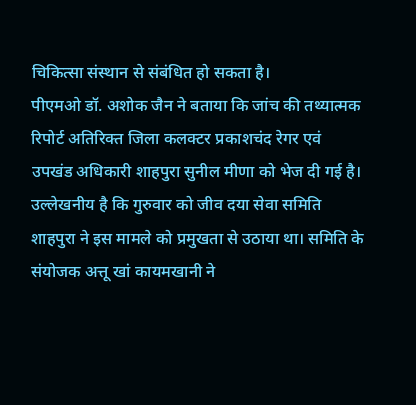चिकित्सा संस्थान से संबंधित हो सकता है।
पीएमओ डॉ. अशोक जैन ने बताया कि जांच की तथ्यात्मक रिपोर्ट अतिरिक्त जिला कलक्टर प्रकाशचंद रेगर एवं उपखंड अधिकारी शाहपुरा सुनील मीणा को भेज दी गई है।
उल्लेखनीय है कि गुरुवार को जीव दया सेवा समिति शाहपुरा ने इस मामले को प्रमुखता से उठाया था। समिति के संयोजक अत्तू खां कायमखानी ने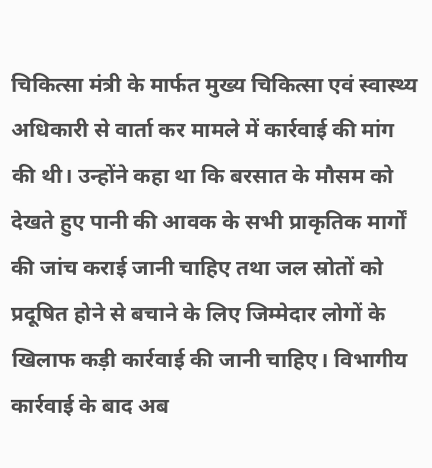चिकित्सा मंत्री के मार्फत मुख्य चिकित्सा एवं स्वास्थ्य अधिकारी से वार्ता कर मामले में कार्रवाई की मांग की थी। उन्होंने कहा था कि बरसात के मौसम को देखते हुए पानी की आवक के सभी प्राकृतिक मार्गों की जांच कराई जानी चाहिए तथा जल स्रोतों को प्रदूषित होने से बचाने के लिए जिम्मेदार लोगों के खिलाफ कड़ी कार्रवाई की जानी चाहिए। विभागीय कार्रवाई के बाद अब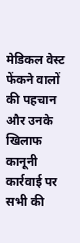मेडिकल वेस्ट फेंकने वालों की पहचान और उनके खिलाफ कानूनी कार्रवाई पर सभी की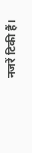नजरें टिकी हैं।